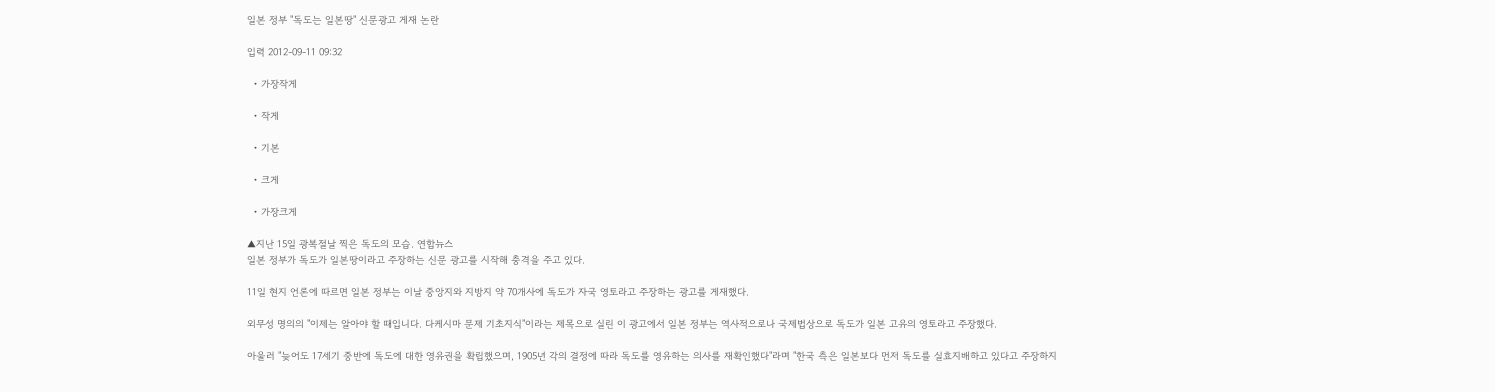일본 정부 "독도는 일본땅" 신문광고 게재 논란

입력 2012-09-11 09:32

  • 가장작게

  • 작게

  • 기본

  • 크게

  • 가장크게

▲지난 15일 광복절날 찍은 독도의 모습. 연합뉴스
일본 정부가 독도가 일본땅이라고 주장하는 신문 광고를 시작해 충격을 주고 있다.

11일 현지 언론에 따르면 일본 정부는 이날 중앙지와 지방지 약 70개사에 독도가 자국 영토라고 주장하는 광고를 게재했다.

외무성 명의의 "이제는 알아야 할 때입니다. 다케시마 문제 기초지식"이라는 제목으로 실린 이 광고에서 일본 정부는 역사적으로나 국제법상으로 독도가 일본 고유의 영토라고 주장했다.

아울러 "늦어도 17세기 중반에 독도에 대한 영유권을 확립했으며, 1905년 각의 결정에 따라 독도를 영유하는 의사를 재확인했다"라며 "한국 측은 일본보다 먼저 독도를 실효지배하고 있다고 주장하지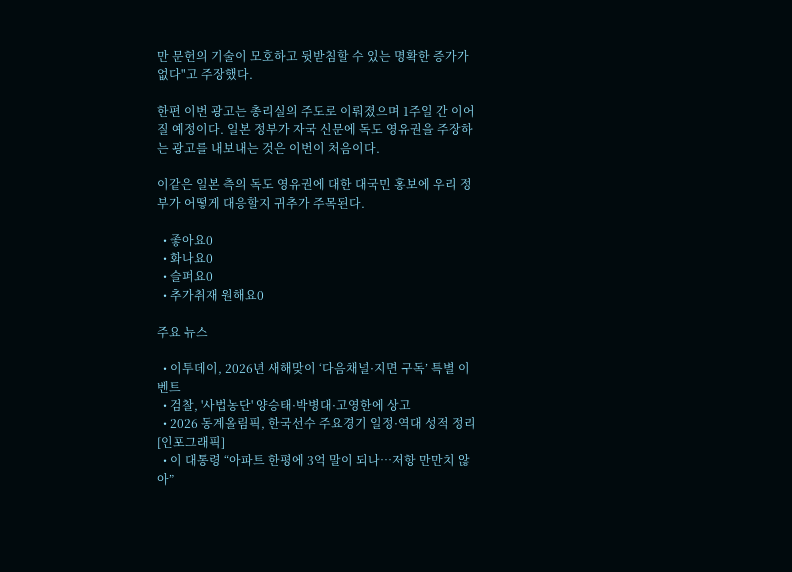만 문헌의 기술이 모호하고 뒷받침할 수 있는 명확한 증가가 없다"고 주장했다.

한편 이번 광고는 총리실의 주도로 이뤄졌으며 1주일 간 이어질 예정이다. 일본 정부가 자국 신문에 독도 영유권을 주장하는 광고를 내보내는 것은 이번이 처음이다.

이같은 일본 측의 독도 영유권에 대한 대국민 홍보에 우리 정부가 어떻게 대응할지 귀추가 주목된다.

  • 좋아요0
  • 화나요0
  • 슬퍼요0
  • 추가취재 원해요0

주요 뉴스

  • 이투데이, 2026년 새해맞이 ‘다음채널·지면 구독’ 특별 이벤트
  • 검찰, '사법농단' 양승태·박병대·고영한에 상고
  • 2026 동계올림픽, 한국선수 주요경기 일정·역대 성적 정리 [인포그래픽]
  • 이 대통령 “아파트 한평에 3억 말이 되나…저항 만만치 않아”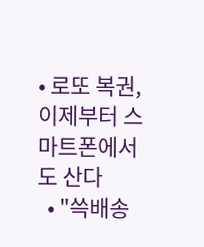• 로또 복권, 이제부터 스마트폰에서도 산다
  • "쓱배송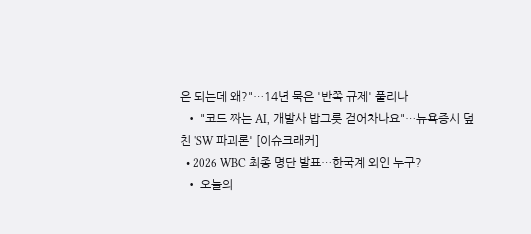은 되는데 왜?"…14년 묵은 '반쪽 규제' 풀리나
  • "코드 짜는 AI, 개발사 밥그릇 걷어차나요"…뉴욕증시 덮친 'SW 파괴론' [이슈크래커]
  • 2026 WBC 최종 명단 발표…한국계 외인 누구?
  • 오늘의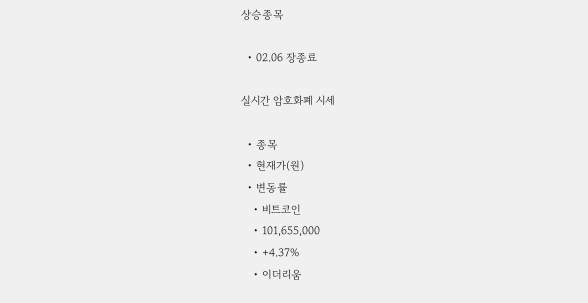상승종목

  • 02.06 장종료

실시간 암호화폐 시세

  • 종목
  • 현재가(원)
  • 변동률
    • 비트코인
    • 101,655,000
    • +4.37%
    • 이더리움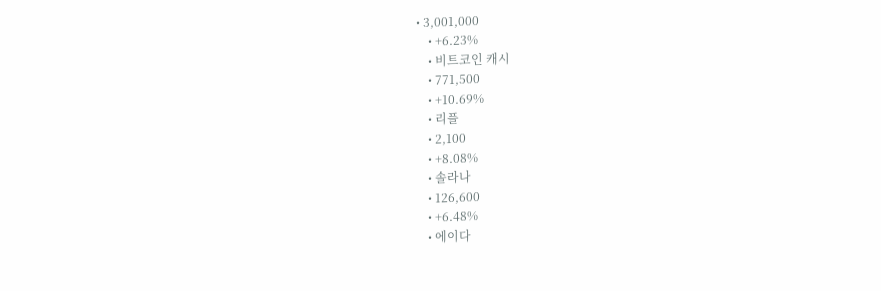• 3,001,000
    • +6.23%
    • 비트코인 캐시
    • 771,500
    • +10.69%
    • 리플
    • 2,100
    • +8.08%
    • 솔라나
    • 126,600
    • +6.48%
    • 에이다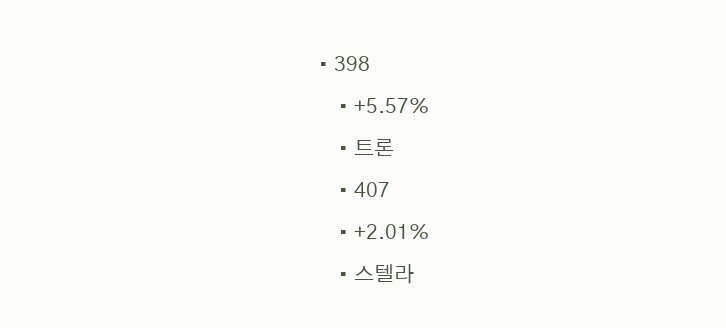• 398
    • +5.57%
    • 트론
    • 407
    • +2.01%
    • 스텔라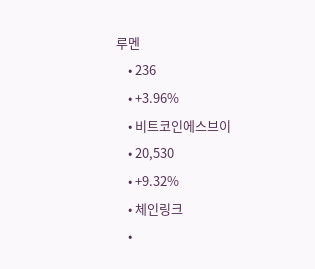루멘
    • 236
    • +3.96%
    • 비트코인에스브이
    • 20,530
    • +9.32%
    • 체인링크
    •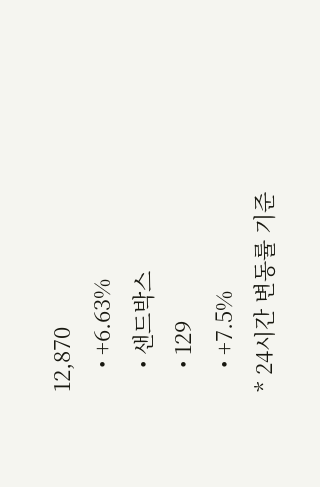12,870
    • +6.63%
    • 샌드박스
    • 129
    • +7.5%
* 24시간 변동률 기준